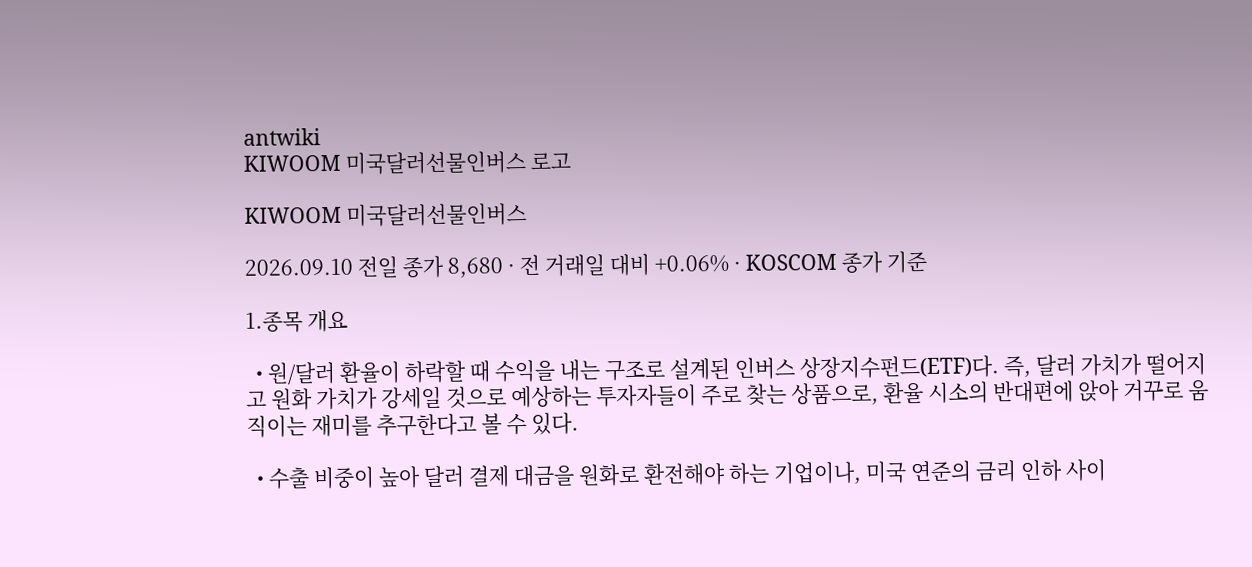antwiki
KIWOOM 미국달러선물인버스 로고

KIWOOM 미국달러선물인버스

2026.09.10 전일 종가 8,680 · 전 거래일 대비 +0.06% · KOSCOM 종가 기준

1.종목 개요

  • 원/달러 환율이 하락할 때 수익을 내는 구조로 설계된 인버스 상장지수펀드(ETF)다. 즉, 달러 가치가 떨어지고 원화 가치가 강세일 것으로 예상하는 투자자들이 주로 찾는 상품으로, 환율 시소의 반대편에 앉아 거꾸로 움직이는 재미를 추구한다고 볼 수 있다.

  • 수출 비중이 높아 달러 결제 대금을 원화로 환전해야 하는 기업이나, 미국 연준의 금리 인하 사이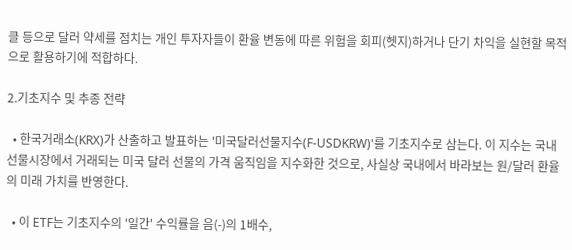클 등으로 달러 약세를 점치는 개인 투자자들이 환율 변동에 따른 위험을 회피(헷지)하거나 단기 차익을 실현할 목적으로 활용하기에 적합하다.

2.기초지수 및 추종 전략

  • 한국거래소(KRX)가 산출하고 발표하는 '미국달러선물지수(F-USDKRW)'를 기초지수로 삼는다. 이 지수는 국내 선물시장에서 거래되는 미국 달러 선물의 가격 움직임을 지수화한 것으로, 사실상 국내에서 바라보는 원/달러 환율의 미래 가치를 반영한다.

  • 이 ETF는 기초지수의 '일간' 수익률을 음(-)의 1배수,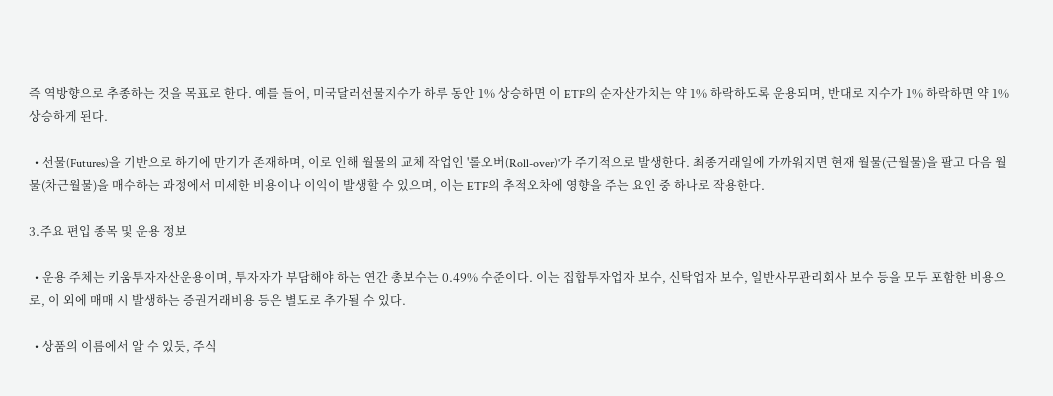즉 역방향으로 추종하는 것을 목표로 한다. 예를 들어, 미국달러선물지수가 하루 동안 1% 상승하면 이 ETF의 순자산가치는 약 1% 하락하도록 운용되며, 반대로 지수가 1% 하락하면 약 1% 상승하게 된다.

  • 선물(Futures)을 기반으로 하기에 만기가 존재하며, 이로 인해 월물의 교체 작업인 '롤오버(Roll-over)'가 주기적으로 발생한다. 최종거래일에 가까워지면 현재 월물(근월물)을 팔고 다음 월물(차근월물)을 매수하는 과정에서 미세한 비용이나 이익이 발생할 수 있으며, 이는 ETF의 추적오차에 영향을 주는 요인 중 하나로 작용한다.

3.주요 편입 종목 및 운용 정보

  • 운용 주체는 키움투자자산운용이며, 투자자가 부담해야 하는 연간 총보수는 0.49% 수준이다. 이는 집합투자업자 보수, 신탁업자 보수, 일반사무관리회사 보수 등을 모두 포함한 비용으로, 이 외에 매매 시 발생하는 증권거래비용 등은 별도로 추가될 수 있다.

  • 상품의 이름에서 알 수 있듯, 주식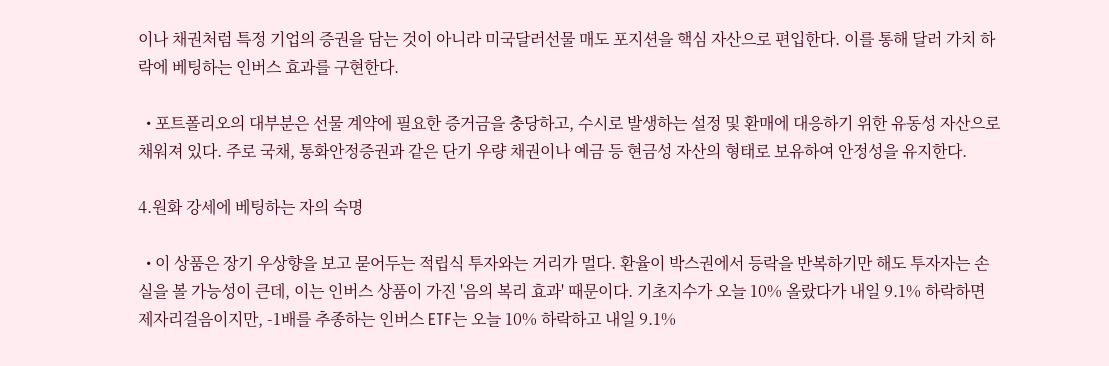이나 채권처럼 특정 기업의 증권을 담는 것이 아니라 미국달러선물 매도 포지션을 핵심 자산으로 편입한다. 이를 통해 달러 가치 하락에 베팅하는 인버스 효과를 구현한다.

  • 포트폴리오의 대부분은 선물 계약에 필요한 증거금을 충당하고, 수시로 발생하는 설정 및 환매에 대응하기 위한 유동성 자산으로 채워져 있다. 주로 국채, 통화안정증권과 같은 단기 우량 채권이나 예금 등 현금성 자산의 형태로 보유하여 안정성을 유지한다.

4.원화 강세에 베팅하는 자의 숙명

  • 이 상품은 장기 우상향을 보고 묻어두는 적립식 투자와는 거리가 멀다. 환율이 박스권에서 등락을 반복하기만 해도 투자자는 손실을 볼 가능성이 큰데, 이는 인버스 상품이 가진 '음의 복리 효과' 때문이다. 기초지수가 오늘 10% 올랐다가 내일 9.1% 하락하면 제자리걸음이지만, -1배를 추종하는 인버스 ETF는 오늘 10% 하락하고 내일 9.1%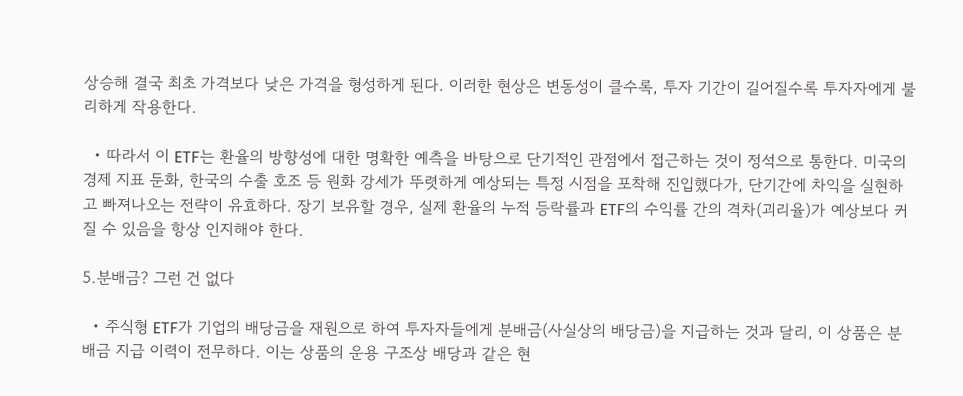상승해 결국 최초 가격보다 낮은 가격을 형성하게 된다. 이러한 현상은 변동성이 클수록, 투자 기간이 길어질수록 투자자에게 불리하게 작용한다.

  • 따라서 이 ETF는 환율의 방향성에 대한 명확한 예측을 바탕으로 단기적인 관점에서 접근하는 것이 정석으로 통한다. 미국의 경제 지표 둔화, 한국의 수출 호조 등 원화 강세가 뚜렷하게 예상되는 특정 시점을 포착해 진입했다가, 단기간에 차익을 실현하고 빠져나오는 전략이 유효하다. 장기 보유할 경우, 실제 환율의 누적 등락률과 ETF의 수익률 간의 격차(괴리율)가 예상보다 커질 수 있음을 항상 인지해야 한다.

5.분배금? 그런 건 없다

  • 주식형 ETF가 기업의 배당금을 재원으로 하여 투자자들에게 분배금(사실상의 배당금)을 지급하는 것과 달리, 이 상품은 분배금 지급 이력이 전무하다. 이는 상품의 운용 구조상 배당과 같은 현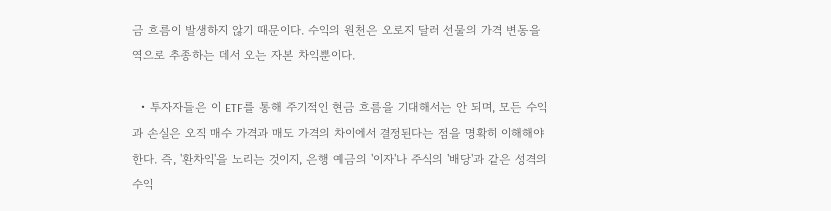금 흐름이 발생하지 않기 때문이다. 수익의 원천은 오로지 달러 선물의 가격 변동을 역으로 추종하는 데서 오는 자본 차익뿐이다.

  • 투자자들은 이 ETF를 통해 주기적인 현금 흐름을 기대해서는 안 되며, 모든 수익과 손실은 오직 매수 가격과 매도 가격의 차이에서 결정된다는 점을 명확히 이해해야 한다. 즉, '환차익'을 노리는 것이지, 은행 예금의 '이자'나 주식의 '배당'과 같은 성격의 수익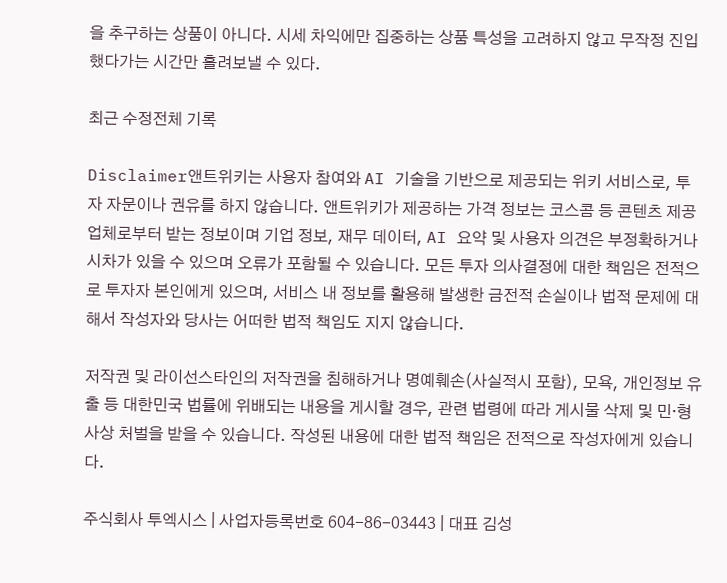을 추구하는 상품이 아니다. 시세 차익에만 집중하는 상품 특성을 고려하지 않고 무작정 진입했다가는 시간만 흘려보낼 수 있다.

최근 수정전체 기록

Disclaimer앤트위키는 사용자 참여와 AI 기술을 기반으로 제공되는 위키 서비스로, 투자 자문이나 권유를 하지 않습니다. 앤트위키가 제공하는 가격 정보는 코스콤 등 콘텐츠 제공업체로부터 받는 정보이며 기업 정보, 재무 데이터, AI 요약 및 사용자 의견은 부정확하거나 시차가 있을 수 있으며 오류가 포함될 수 있습니다. 모든 투자 의사결정에 대한 책임은 전적으로 투자자 본인에게 있으며, 서비스 내 정보를 활용해 발생한 금전적 손실이나 법적 문제에 대해서 작성자와 당사는 어떠한 법적 책임도 지지 않습니다.

저작권 및 라이선스타인의 저작권을 침해하거나 명예훼손(사실적시 포함), 모욕, 개인정보 유출 등 대한민국 법률에 위배되는 내용을 게시할 경우, 관련 법령에 따라 게시물 삭제 및 민·형사상 처벌을 받을 수 있습니다. 작성된 내용에 대한 법적 책임은 전적으로 작성자에게 있습니다.

주식회사 투엑시스 | 사업자등록번호 604-86-03443 | 대표 김성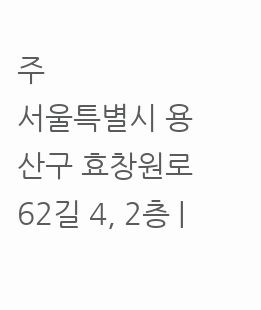주
서울특별시 용산구 효창원로62길 4, 2층 |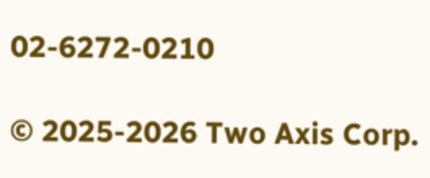02-6272-0210

© 2025-2026 Two Axis Corp.